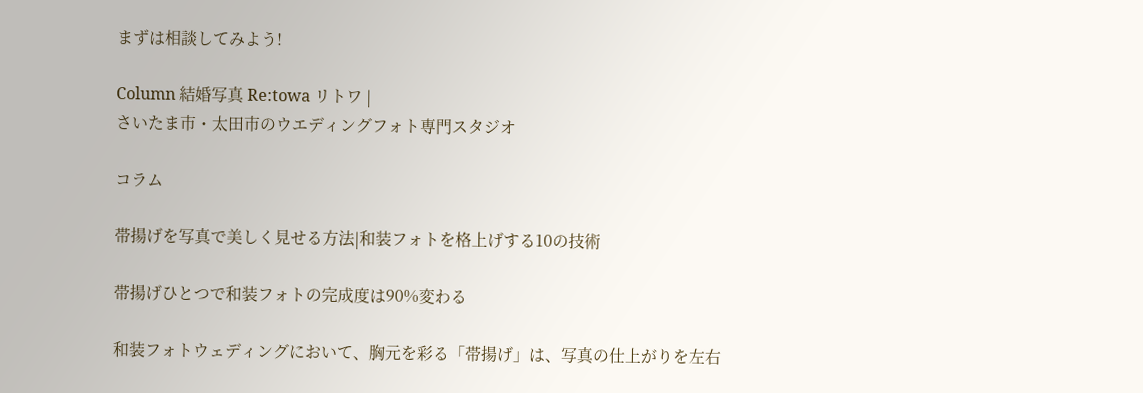まずは相談してみよう!

Column 結婚写真 Re:towa リトワ |
さいたま市・太田市のウエディングフォト専門スタジオ

コラム

帯揚げを写真で美しく見せる方法|和装フォトを格上げする10の技術

帯揚げひとつで和装フォトの完成度は90%変わる

和装フォトウェディングにおいて、胸元を彩る「帯揚げ」は、写真の仕上がりを左右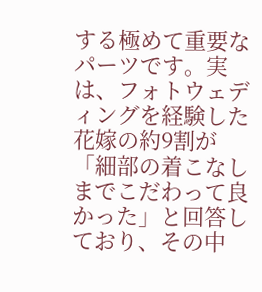する極めて重要なパーツです。実は、フォトウェディングを経験した花嫁の約9割が「細部の着こなしまでこだわって良かった」と回答しており、その中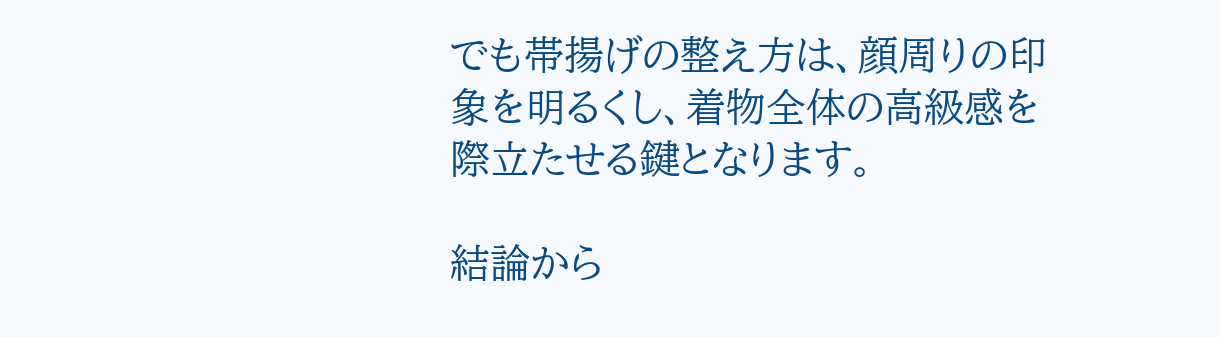でも帯揚げの整え方は、顔周りの印象を明るくし、着物全体の高級感を際立たせる鍵となります。

結論から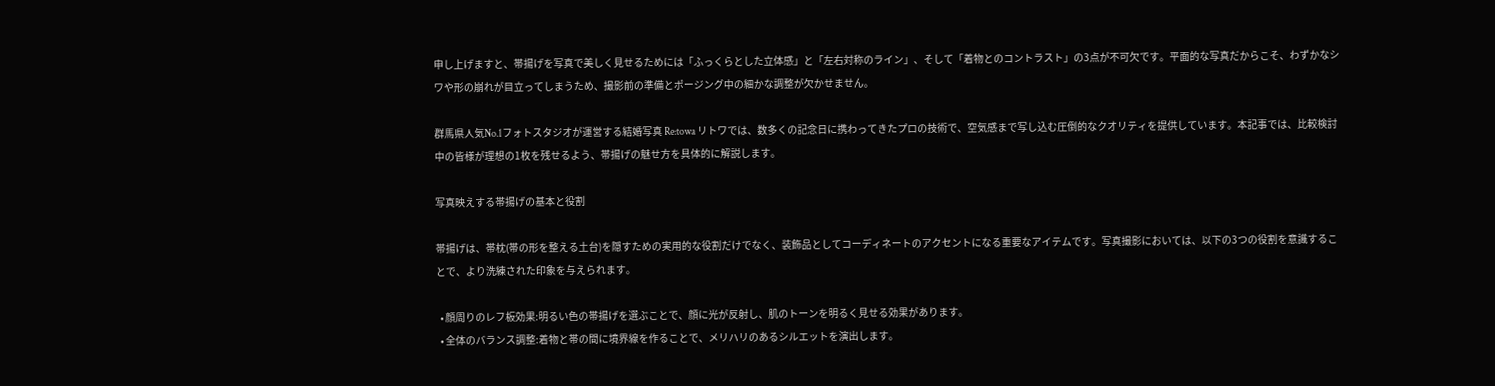申し上げますと、帯揚げを写真で美しく見せるためには「ふっくらとした立体感」と「左右対称のライン」、そして「着物とのコントラスト」の3点が不可欠です。平面的な写真だからこそ、わずかなシワや形の崩れが目立ってしまうため、撮影前の準備とポージング中の細かな調整が欠かせません。

群馬県人気No.1フォトスタジオが運営する結婚写真 Re:towa リトワでは、数多くの記念日に携わってきたプロの技術で、空気感まで写し込む圧倒的なクオリティを提供しています。本記事では、比較検討中の皆様が理想の1枚を残せるよう、帯揚げの魅せ方を具体的に解説します。

写真映えする帯揚げの基本と役割

帯揚げは、帯枕(帯の形を整える土台)を隠すための実用的な役割だけでなく、装飾品としてコーディネートのアクセントになる重要なアイテムです。写真撮影においては、以下の3つの役割を意識することで、より洗練された印象を与えられます。

  • 顔周りのレフ板効果:明るい色の帯揚げを選ぶことで、顔に光が反射し、肌のトーンを明るく見せる効果があります。
  • 全体のバランス調整:着物と帯の間に境界線を作ることで、メリハリのあるシルエットを演出します。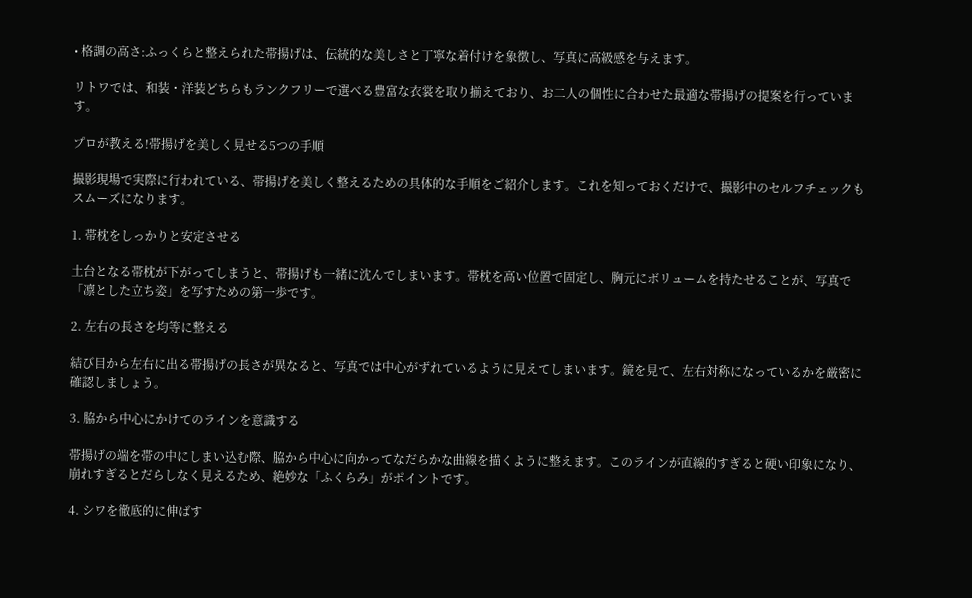• 格調の高さ:ふっくらと整えられた帯揚げは、伝統的な美しさと丁寧な着付けを象徴し、写真に高級感を与えます。

リトワでは、和装・洋装どちらもランクフリーで選べる豊富な衣裳を取り揃えており、お二人の個性に合わせた最適な帯揚げの提案を行っています。

プロが教える!帯揚げを美しく見せる5つの手順

撮影現場で実際に行われている、帯揚げを美しく整えるための具体的な手順をご紹介します。これを知っておくだけで、撮影中のセルフチェックもスムーズになります。

1. 帯枕をしっかりと安定させる

土台となる帯枕が下がってしまうと、帯揚げも一緒に沈んでしまいます。帯枕を高い位置で固定し、胸元にボリュームを持たせることが、写真で「凛とした立ち姿」を写すための第一歩です。

2. 左右の長さを均等に整える

結び目から左右に出る帯揚げの長さが異なると、写真では中心がずれているように見えてしまいます。鏡を見て、左右対称になっているかを厳密に確認しましょう。

3. 脇から中心にかけてのラインを意識する

帯揚げの端を帯の中にしまい込む際、脇から中心に向かってなだらかな曲線を描くように整えます。このラインが直線的すぎると硬い印象になり、崩れすぎるとだらしなく見えるため、絶妙な「ふくらみ」がポイントです。

4. シワを徹底的に伸ばす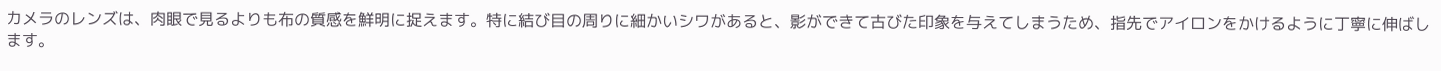カメラのレンズは、肉眼で見るよりも布の質感を鮮明に捉えます。特に結び目の周りに細かいシワがあると、影ができて古びた印象を与えてしまうため、指先でアイロンをかけるように丁寧に伸ばします。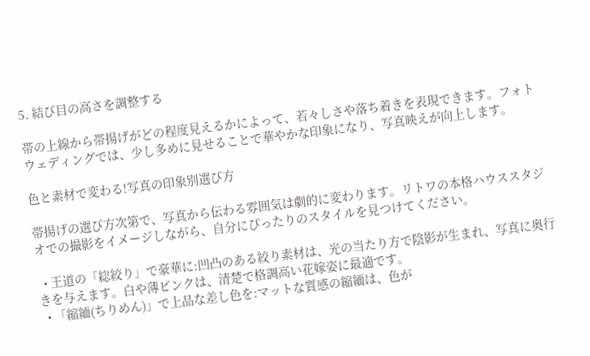5. 結び目の高さを調整する

帯の上線から帯揚げがどの程度見えるかによって、若々しさや落ち着きを表現できます。フォトウェディングでは、少し多めに見せることで華やかな印象になり、写真映えが向上します。

色と素材で変わる!写真の印象別選び方

帯揚げの選び方次第で、写真から伝わる雰囲気は劇的に変わります。リトワの本格ハウススタジオでの撮影をイメージしながら、自分にぴったりのスタイルを見つけてください。

  • 王道の「総絞り」で豪華に:凹凸のある絞り素材は、光の当たり方で陰影が生まれ、写真に奥行きを与えます。白や薄ピンクは、清楚で格調高い花嫁姿に最適です。
  • 「縮緬(ちりめん)」で上品な差し色を:マットな質感の縮緬は、色が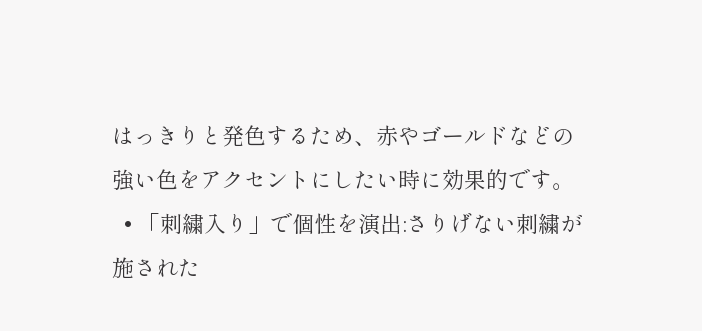はっきりと発色するため、赤やゴールドなどの強い色をアクセントにしたい時に効果的です。
  • 「刺繍入り」で個性を演出:さりげない刺繍が施された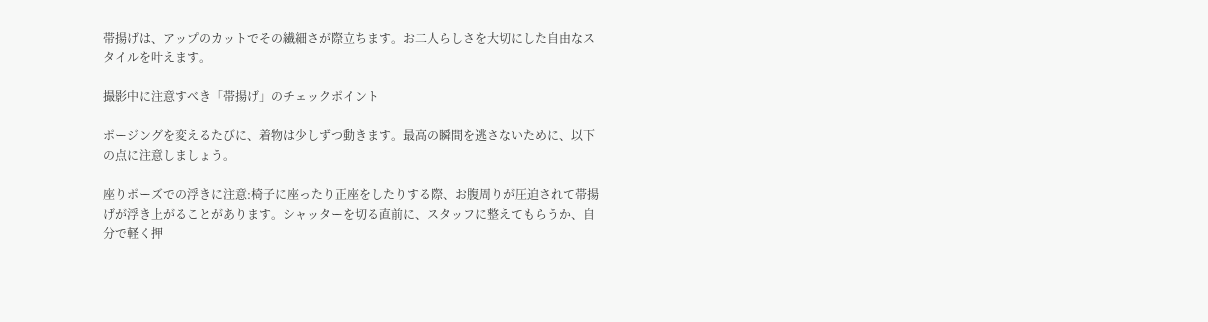帯揚げは、アップのカットでその繊細さが際立ちます。お二人らしさを大切にした自由なスタイルを叶えます。

撮影中に注意すべき「帯揚げ」のチェックポイント

ポージングを変えるたびに、着物は少しずつ動きます。最高の瞬間を逃さないために、以下の点に注意しましょう。

座りポーズでの浮きに注意:椅子に座ったり正座をしたりする際、お腹周りが圧迫されて帯揚げが浮き上がることがあります。シャッターを切る直前に、スタッフに整えてもらうか、自分で軽く押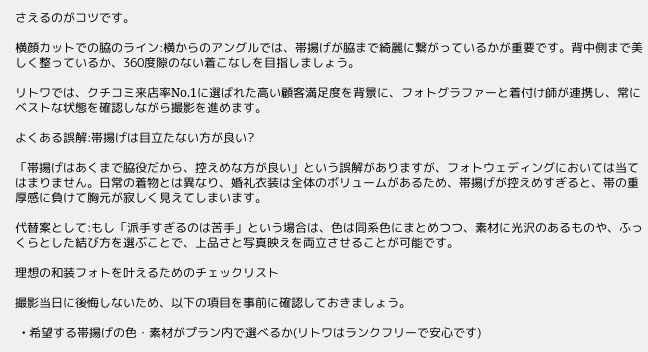さえるのがコツです。

横顔カットでの脇のライン:横からのアングルでは、帯揚げが脇まで綺麗に繋がっているかが重要です。背中側まで美しく整っているか、360度隙のない着こなしを目指しましょう。

リトワでは、クチコミ来店率No.1に選ばれた高い顧客満足度を背景に、フォトグラファーと着付け師が連携し、常にベストな状態を確認しながら撮影を進めます。

よくある誤解:帯揚げは目立たない方が良い?

「帯揚げはあくまで脇役だから、控えめな方が良い」という誤解がありますが、フォトウェディングにおいては当てはまりません。日常の着物とは異なり、婚礼衣装は全体のボリュームがあるため、帯揚げが控えめすぎると、帯の重厚感に負けて胸元が寂しく見えてしまいます。

代替案として:もし「派手すぎるのは苦手」という場合は、色は同系色にまとめつつ、素材に光沢のあるものや、ふっくらとした結び方を選ぶことで、上品さと写真映えを両立させることが可能です。

理想の和装フォトを叶えるためのチェックリスト

撮影当日に後悔しないため、以下の項目を事前に確認しておきましょう。

  • 希望する帯揚げの色・素材がプラン内で選べるか(リトワはランクフリーで安心です)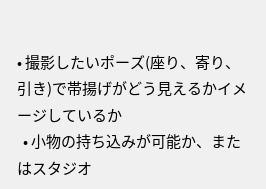• 撮影したいポーズ(座り、寄り、引き)で帯揚げがどう見えるかイメージしているか
  • 小物の持ち込みが可能か、またはスタジオ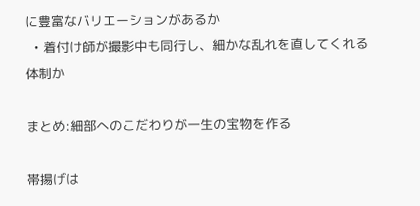に豊富なバリエーションがあるか
  • 着付け師が撮影中も同行し、細かな乱れを直してくれる体制か

まとめ:細部へのこだわりが一生の宝物を作る

帯揚げは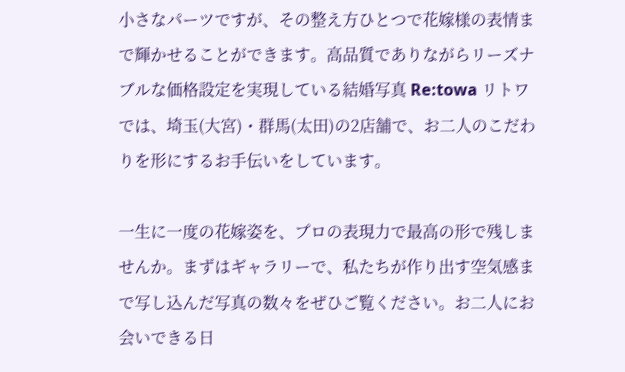小さなパーツですが、その整え方ひとつで花嫁様の表情まで輝かせることができます。高品質でありながらリーズナブルな価格設定を実現している結婚写真 Re:towa リトワでは、埼玉(大宮)・群馬(太田)の2店舗で、お二人のこだわりを形にするお手伝いをしています。

一生に一度の花嫁姿を、プロの表現力で最高の形で残しませんか。まずはギャラリーで、私たちが作り出す空気感まで写し込んだ写真の数々をぜひご覧ください。お二人にお会いできる日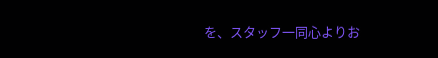を、スタッフ一同心よりお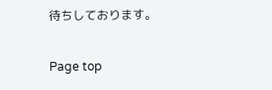待ちしております。

Page top